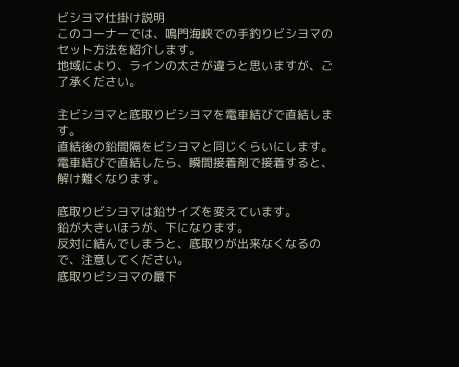ビシヨマ仕掛け説明
このコーナーでは、鳴門海峡での手釣りビシヨマのセット方法を紹介します。
地域により、ラインの太さが違うと思いますが、ご了承ください。

主ビシヨマと底取りビシヨマを電車結びで直結します。
直結後の鉛間隔をビシヨマと同じくらいにします。
電車結びで直結したら、瞬間接着剤で接着すると、解け難くなります。

底取りビシヨマは鉛サイズを変えています。
鉛が大きいほうが、下になります。
反対に結んでしまうと、底取りが出来なくなるので、注意してください。
底取りビシヨマの最下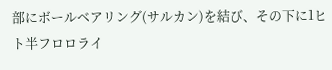部にボールベアリング(サルカン)を結び、その下に1ヒト半フロロライ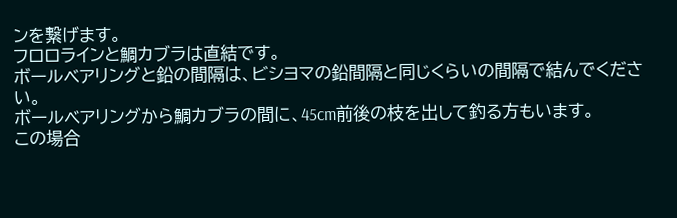ンを繋げます。
フロロラインと鯛カブラは直結です。
ボールベアリングと鉛の間隔は、ビシヨマの鉛間隔と同じくらいの間隔で結んでください。
ボールベアリングから鯛カブラの間に、45cm前後の枝を出して釣る方もいます。
この場合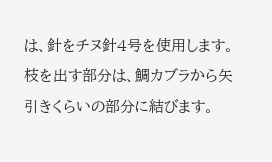は、針をチヌ針4号を使用します。
枝を出す部分は、鯛カブラから矢引きくらいの部分に結びます。